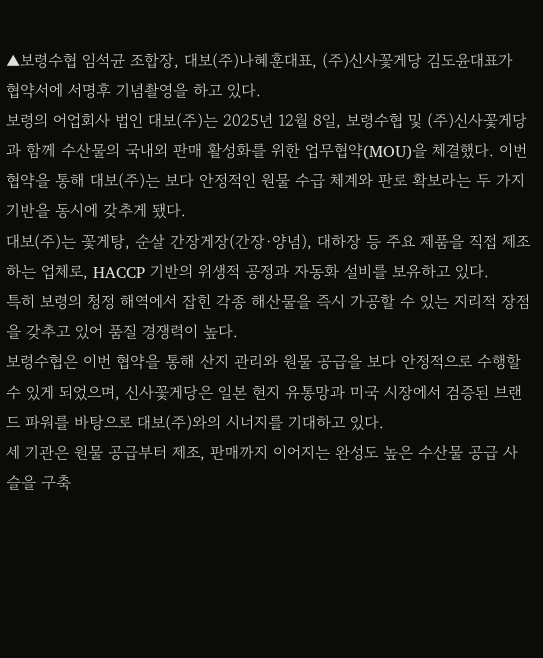▲보령수협 임석균 조합장, 대보(주)나혜훈대표, (주)신사꽃게당 김도윤대표가 협약서에 서명후 기념촬영을 하고 있다.
보령의 어업회사 법인 대보(주)는 2025년 12월 8일, 보령수협 및 (주)신사꽃게당과 함께 수산물의 국내외 판매 활성화를 위한 업무협약(MOU)을 체결했다. 이번 협약을 통해 대보(주)는 보다 안정적인 원물 수급 체계와 판로 확보라는 두 가지 기반을 동시에 갖추게 됐다.
대보(주)는 꽃게탕, 순살 간장게장(간장·양념), 대하장 등 주요 제품을 직접 제조하는 업체로, HACCP 기반의 위생적 공정과 자동화 설비를 보유하고 있다.
특히 보령의 청정 해역에서 잡힌 각종 해산물을 즉시 가공할 수 있는 지리적 장점을 갖추고 있어 품질 경쟁력이 높다.
보령수협은 이번 협약을 통해 산지 관리와 원물 공급을 보다 안정적으로 수행할 수 있게 되었으며, 신사꽃게당은 일본 현지 유통망과 미국 시장에서 검증된 브랜드 파워를 바탕으로 대보(주)와의 시너지를 기대하고 있다.
세 기관은 원물 공급부터 제조, 판매까지 이어지는 완성도 높은 수산물 공급 사슬을 구축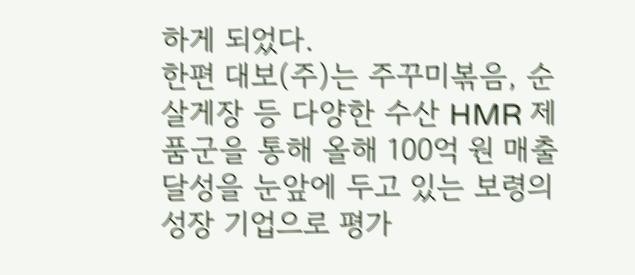하게 되었다.
한편 대보(주)는 주꾸미볶음, 순살게장 등 다양한 수산 HMR 제품군을 통해 올해 100억 원 매출 달성을 눈앞에 두고 있는 보령의 성장 기업으로 평가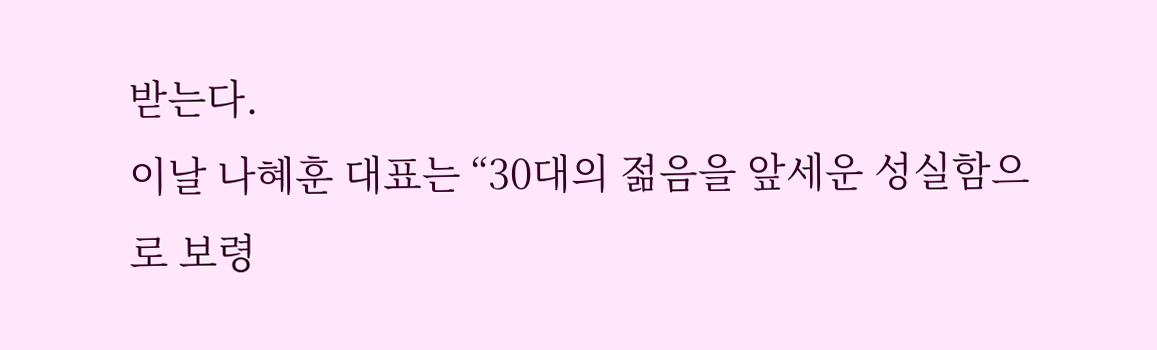받는다.
이날 나혜훈 대표는 “30대의 젊음을 앞세운 성실함으로 보령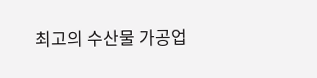최고의 수산물 가공업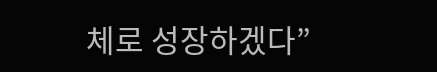체로 성장하겠다”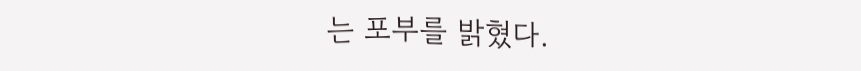는 포부를 밝혔다.